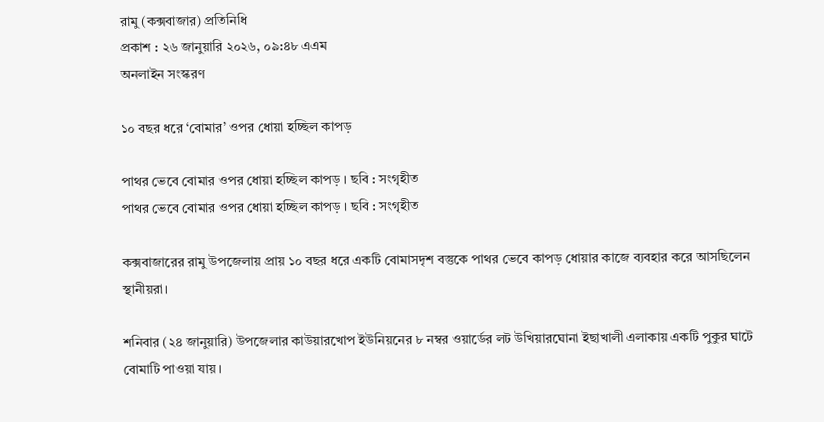রামু (কক্সবাজার) প্রতিনিধি
প্রকাশ : ২৬ জানুয়ারি ২০২৬, ০৯:৪৮ এএম
অনলাইন সংস্করণ

১০ বছর ধরে ‘বোমার’ ওপর ধোয়া হচ্ছিল কাপড়

পাথর ভেবে বোমার ওপর ধোয়া হচ্ছিল কাপড় । ছবি : সংগৃহীত
পাথর ভেবে বোমার ওপর ধোয়া হচ্ছিল কাপড় । ছবি : সংগৃহীত

কক্সবাজারের রামু উপজেলায় প্রায় ১০ বছর ধরে একটি বোমাসদৃশ বস্তুকে পাথর ভেবে কাপড় ধোয়ার কাজে ব্যবহার করে আসছিলেন স্থানীয়রা।

শনিবার (২৪ জানুয়ারি) উপজেলার কাউয়ারখোপ ইউনিয়নের ৮ নম্বর ওয়ার্ডের লট উখিয়ারঘোনা ইছাখালী এলাকায় একটি পুকুর ঘাটে বোমাটি পাওয়া যায়।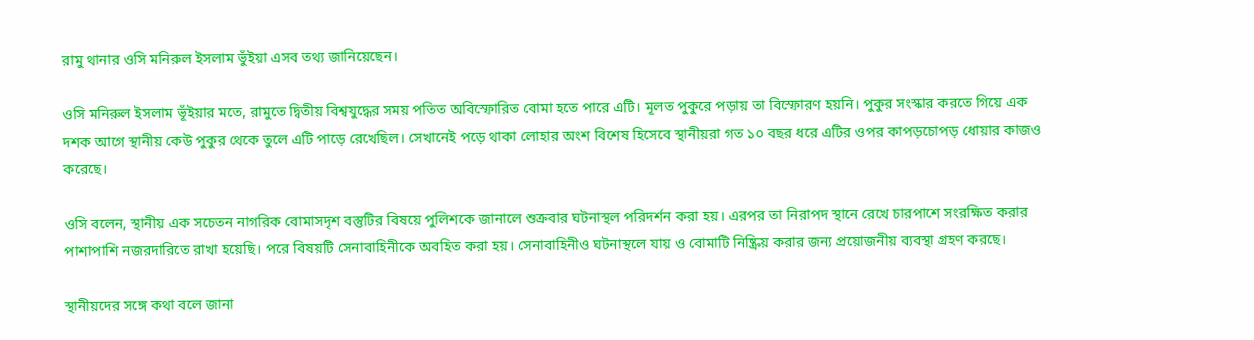রামু থানার ওসি মনিরুল ইসলাম ভুঁইয়া এসব তথ্য জানিয়েছেন।

ওসি মনিরুল ইসলাম ভূঁইয়ার মতে, রামুতে দ্বিতীয় বিশ্বযুদ্ধের সময় পতিত অবিস্ফোরিত বোমা হতে পারে এটি। মূলত পুকুরে পড়ায় তা বিস্ফোরণ হয়নি। পুকুর সংস্কার করতে গিয়ে এক দশক আগে স্থানীয় কেউ পুকুর থেকে তুলে এটি পাড়ে রেখেছিল। সেখানেই পড়ে থাকা লোহার অংশ বিশেষ হিসেবে স্থানীয়রা গত ১০ বছর ধরে এটির ওপর কাপড়চোপড় ধোয়ার কাজও করেছে।

ওসি বলেন, স্থানীয় এক সচেতন নাগরিক বোমাসদৃশ বস্তুটির বিষয়ে পুলিশকে জানালে শুক্রবার ঘটনাস্থল পরিদর্শন করা হয়। এরপর তা নিরাপদ স্থানে রেখে চারপাশে সংরক্ষিত করার পাশাপাশি নজরদারিতে রাখা হয়েছি। পরে বিষয়টি সেনাবাহিনীকে অবহিত করা হয়। সেনাবাহিনীও ঘটনাস্থলে যায় ও বোমাটি নিষ্ক্রিয় করার জন্য প্রয়োজনীয় ব্যবস্থা গ্রহণ করছে।

স্থানীয়দের সঙ্গে কথা বলে জানা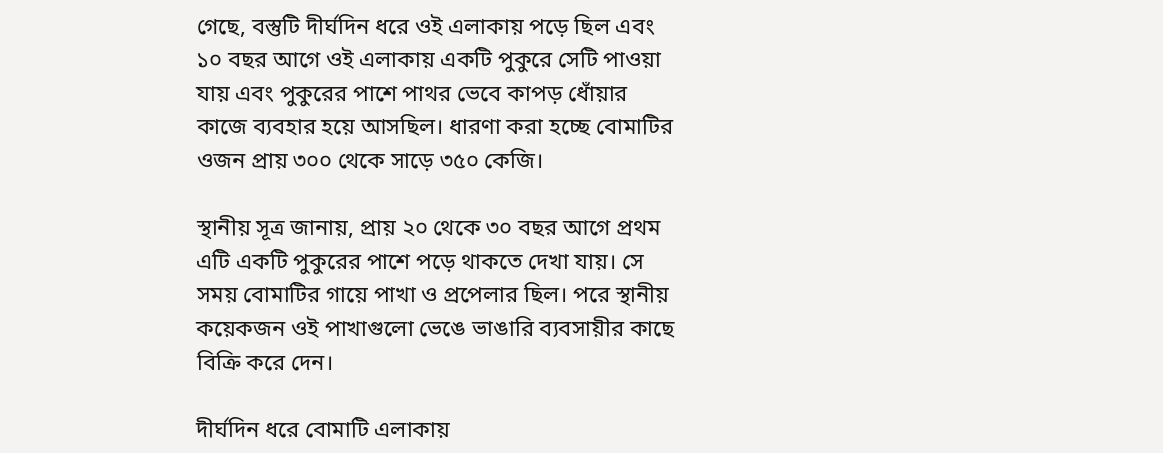গেছে, বস্তুটি দীর্ঘদিন ধরে ওই এলাকায় পড়ে ছিল এবং ১০ বছর আগে ওই এলাকায় একটি পুকুরে সেটি পাওয়া যায় এবং পুকুরের পাশে পাথর ভেবে কাপড় ধোঁয়ার কাজে ব্যবহার হয়ে আসছিল। ধারণা করা হচ্ছে বোমাটির ওজন প্রায় ৩০০ থেকে সাড়ে ৩৫০ কেজি।

স্থানীয় সূত্র জানায়, প্রায় ২০ থেকে ৩০ বছর আগে প্রথম এটি একটি পুকুরের পাশে পড়ে থাকতে দেখা যায়। সে সময় বোমাটির গায়ে পাখা ও প্রপেলার ছিল। পরে স্থানীয় কয়েকজন ওই পাখাগুলো ভেঙে ভাঙারি ব্যবসায়ীর কাছে বিক্রি করে দেন।

দীর্ঘদিন ধরে বোমাটি এলাকায়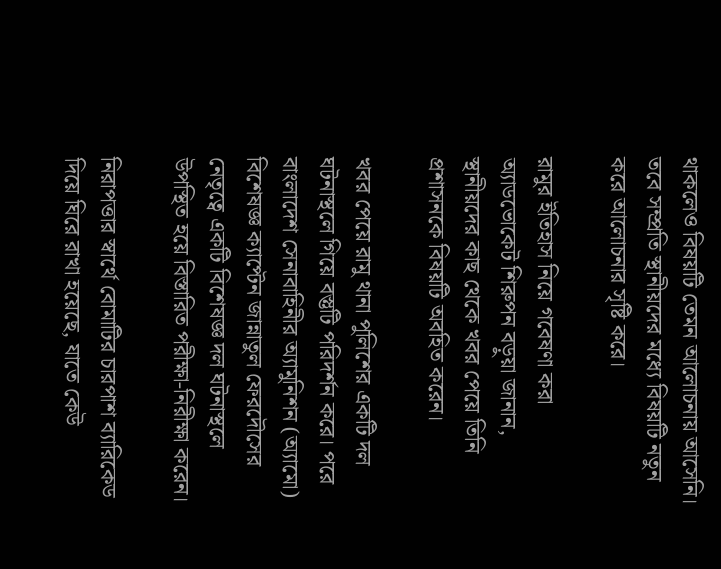থাকলেও বিষয়টি তেমন আলোচনায় আসেনি। তবে সম্প্রতি স্থানীয়দের মধ্যে বিষয়টি নতুন করে আলোচনার সৃষ্টি করে।

রামুর ইতিহাস নিয়ে গবেষণা করা অ্যাডভোকেট শিরুপন বড়ুয়া জানান, স্থানীয়দের কাছ থেকে খবর পেয়ে তিনি প্রশাসনকে বিষয়টি অবহিত করেন।

খবর পেয়ে রামু থানা পুলিশের একটি দল ঘটনাস্থলে গিয়ে বস্তুটি পরিদর্শন করে। পরে বাংলাদেশ সেনাবাহিনীর অ্যামুনিশন (অ্যামো) বিশেষজ্ঞ ক্যাপ্টেন জান্নাতুল ফেরদৌসের নেতৃত্বে একটি বিশেষজ্ঞ দল ঘটনাস্থলে উপস্থিত হয়ে বিস্তারিত পরীক্ষা-নিরীক্ষা করেন।

নিরাপত্তার স্বার্থে বোমাটির চারপাশ ব্যারিকেড দিয়ে ঘিরে রাখা হয়েছে, যাতে কেউ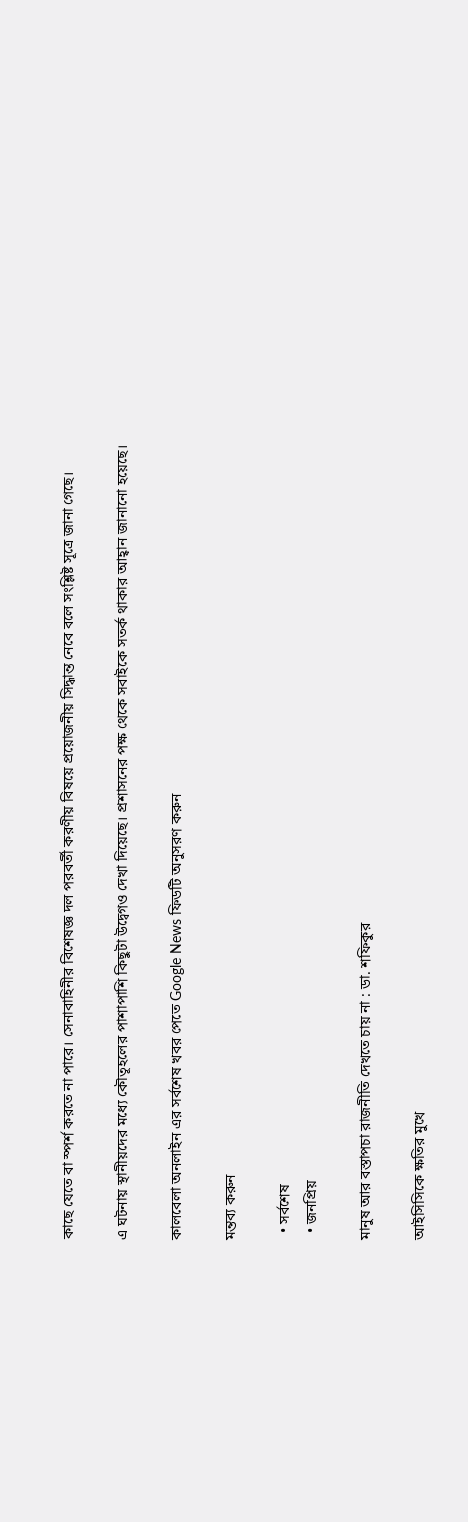কাছে যেতে বা স্পর্শ করতে না পারে। সেনাবাহিনীর বিশেষজ্ঞ দল পরবর্তী করণীয় বিষয়ে প্রয়োজনীয় সিদ্ধান্ত নেবে বলে সংশ্লিষ্ট সূত্রে জানা গেছে।

এ ঘটনায় স্থানীয়দের মধ্যে কৌতূহলের পাশাপাশি কিছুটা উদ্বেগও দেখা দিয়েছে। প্রশাসনের পক্ষ থেকে সবাইকে সতর্ক থাকার আহ্বান জানানো হয়েছে।

কালবেলা অনলাইন এর সর্বশেষ খবর পেতে Google News ফিডটি অনুসরণ করুন

মন্তব্য করুন

  • সর্বশেষ
  • জনপ্রিয়

মানুষ আর বস্তাপচা রাজনীতি দেখতে চায় না : ডা. শফিকুর

আইসিসিকে ক্ষতির মুখে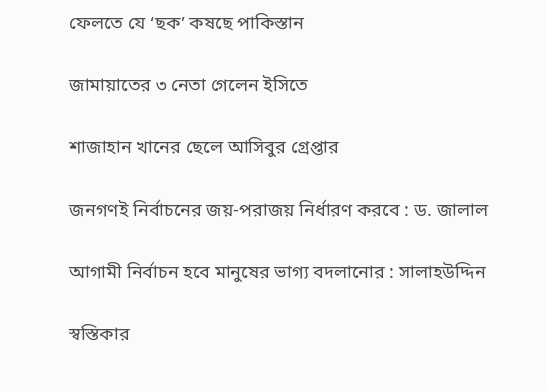ফেলতে যে ‘ছক’ কষছে পাকিস্তান

জামায়াতের ৩ নেতা গেলেন ইসিতে

শাজাহান খানের ছেলে আসিবুর গ্রেপ্তার

জনগণই নির্বাচনের জয়-পরাজয় নির্ধারণ করবে : ড. জালাল

আগামী নির্বাচন হবে মানুষের ভাগ্য বদলানোর : সালাহউদ্দিন

স্বস্তিকার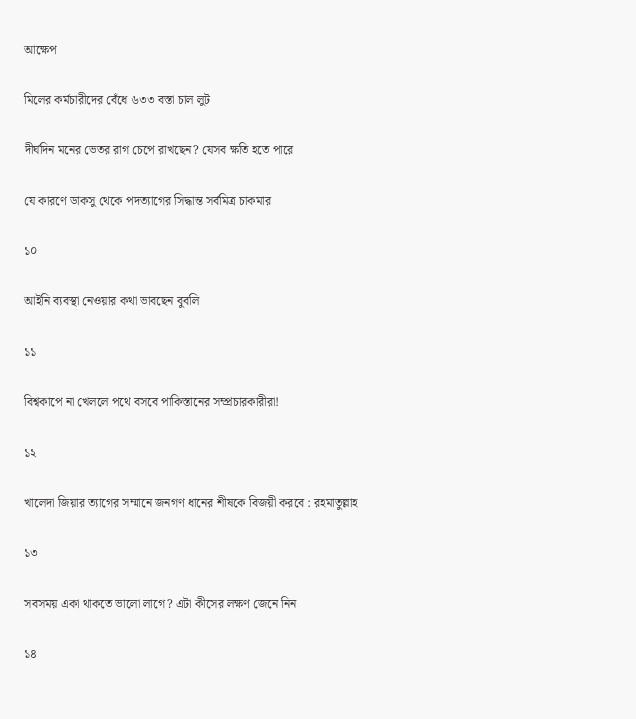আক্ষেপ

মিলের কর্মচারীদের বেঁধে ৬৩৩ বস্তা চাল লুট

দীর্ঘদিন মনের ভেতর রাগ চেপে রাখছেন? যেসব ক্ষতি হতে পারে

যে কারণে ডাকসু থেকে পদত্যাগের সিদ্ধান্ত সর্বমিত্র চাকমার

১০

আইনি ব্যবস্থা নেওয়ার কথা ভাবছেন বুবলি

১১

বিশ্বকাপে না খেললে পথে বসবে পাকিস্তানের সম্প্রচারকারীরা!

১২

খালেদা জিয়ার ত্যাগের সম্মানে জনগণ ধানের শীষকে বিজয়ী করবে : রহমাতুল্লাহ

১৩

সবসময় একা থাকতে ভালো লাগে? এটা কীসের লক্ষণ জেনে নিন

১৪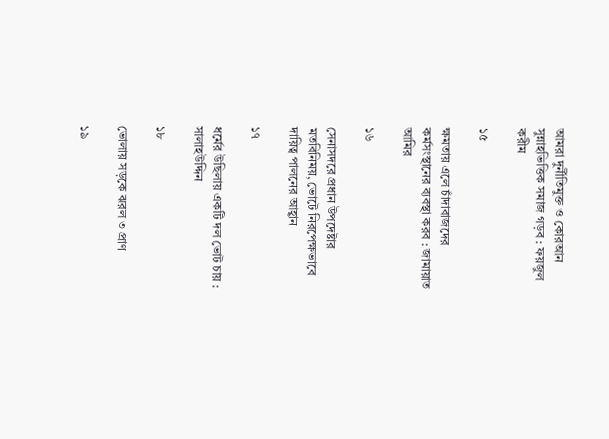আমরা দুর্নীতিমুক্ত ও কোরআন সুন্নাহভিত্তিক সমাজ গড়ব : ফয়জুল করীম

১৫

ক্ষমতায় এলে চাঁদাবাজদের কর্মসংস্থানের ব্যবস্থা করব : জামায়াত আমির

১৬

সেনাসদরে প্রধান উপদেষ্টার মতবিনিময়, ভোটে নিরপেক্ষভাবে দায়িত্ব পালনের আহ্বান

১৭

ধর্মের উছিলায় একটি দল ভোট চায় : সালাহউদ্দিন

১৮

ভোলায় সড়কে ঝরল ৩ প্রাণ

১৯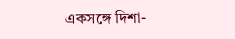একসঙ্গে দিশা-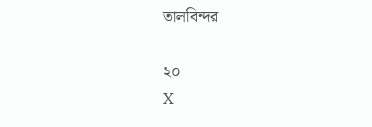তালবিন্দর

২০
X